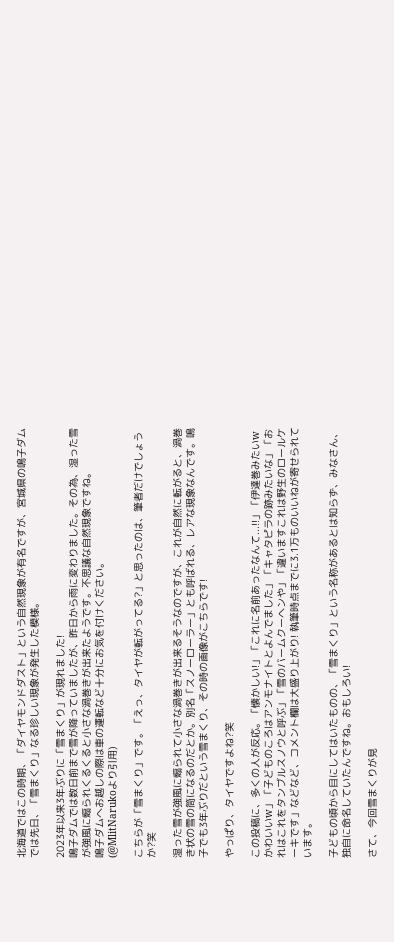北海道ではこの時期、「ダイヤモンドダスト」という自然現象が有名ですが、宮城県の鳴子ダムでは先日、「雪まくり」なる珍しい現象が発生した模様。

2023年以来3年ぶりに「雪まくり」が現れました!
鳴子ダムでは数日前まで雪が降っていましたが、昨日から雨に変わりました。その為、湿った雪が強風に煽られくるくると小さな渦巻きが出来たようです。不思議な自然現象ですね。
鳴子ダムへお越しの際は車の運転など十分にお気を付けください。
(@MlitNarukoより引用)

こちらが「雪まくり」です。「えっ、タイヤが転がってる?」と思ったのは、筆者だけでしょうか?笑

湿った雪が強風に煽られて小さな渦巻きが出来るそうなのですが、これが自然に転がると、渦巻き状の雪の筒になるのだとか。別名「スノーローラー」とも呼ばれる、レアな現象なんです。鳴子でも3年ぶりだという雪まくり、その時の画像がこちらです!

やっぱり、タイヤですよね?笑

この投稿に、多くの人が反応。「懐かしい!」「これに名前あったなんて...!!」「伊達巻みたいwかわいいw」「子どものころはアンモナイトとよんでました」「キャタピラの跡みたいな」「おれはこれをタンブルスノウと呼ぶ」「雪のバームクーヘンや」「違いますこれは野生のロールケーキです」などなど、コメント欄は大盛り上がり! 執筆時点までに3.1万ものいいねが寄せられています。

子どもの頃から目にしてはいたものの、「雪まくり」という名称があるとは知らず、みなさん、独自に命名していたんですね。おもしろい!

さて、今回雪まくりが見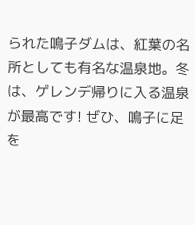られた鳴子ダムは、紅葉の名所としても有名な温泉地。冬は、ゲレンデ帰りに入る温泉が最高です! ぜひ、鳴子に足を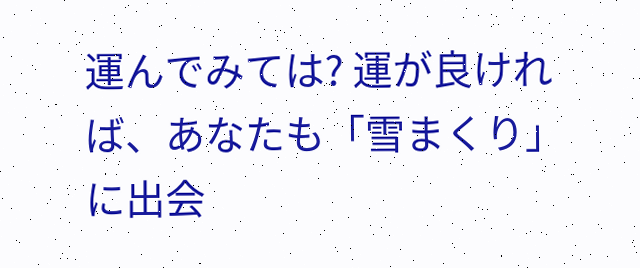運んでみては? 運が良ければ、あなたも「雪まくり」に出会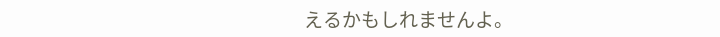えるかもしれませんよ。